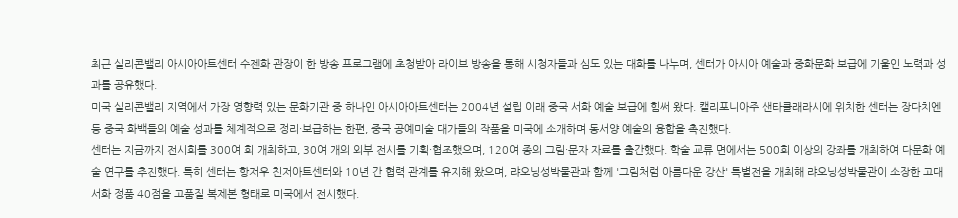최근 실리콘밸리 아시아아트센터 수젠화 관장이 한 방송 프로그램에 초청받아 라이브 방송을 통해 시청자들과 심도 있는 대화를 나누며, 센터가 아시아 예술과 중화문화 보급에 기울인 노력과 성과를 공유했다.
미국 실리콘밸리 지역에서 가장 영향력 있는 문화기관 중 하나인 아시아아트센터는 2004년 설립 이래 중국 서화 예술 보급에 힘써 왔다. 캘리포니아주 샌타클래라시에 위치한 센터는 장다치엔 등 중국 화백들의 예술 성과를 체계적으로 정리·보급하는 한편, 중국 공예미술 대가들의 작품을 미국에 소개하며 동서양 예술의 융합을 촉진했다.
센터는 지금까지 전시회를 300여 회 개최하고, 30여 개의 외부 전시를 기획·협조했으며, 120여 종의 그림·문자 자료를 출간했다. 학술 교류 면에서는 500회 이상의 강좌를 개최하여 다문화 예술 연구를 추진했다. 특히 센터는 항저우 친저아트센터와 10년 간 협력 관계를 유지해 왔으며, 랴오닝성박물관과 함께 '그림처럼 아름다운 강산' 특별전을 개최해 랴오닝성박물관이 소장한 고대 서화 정품 40점을 고품질 복제본 형태로 미국에서 전시했다.